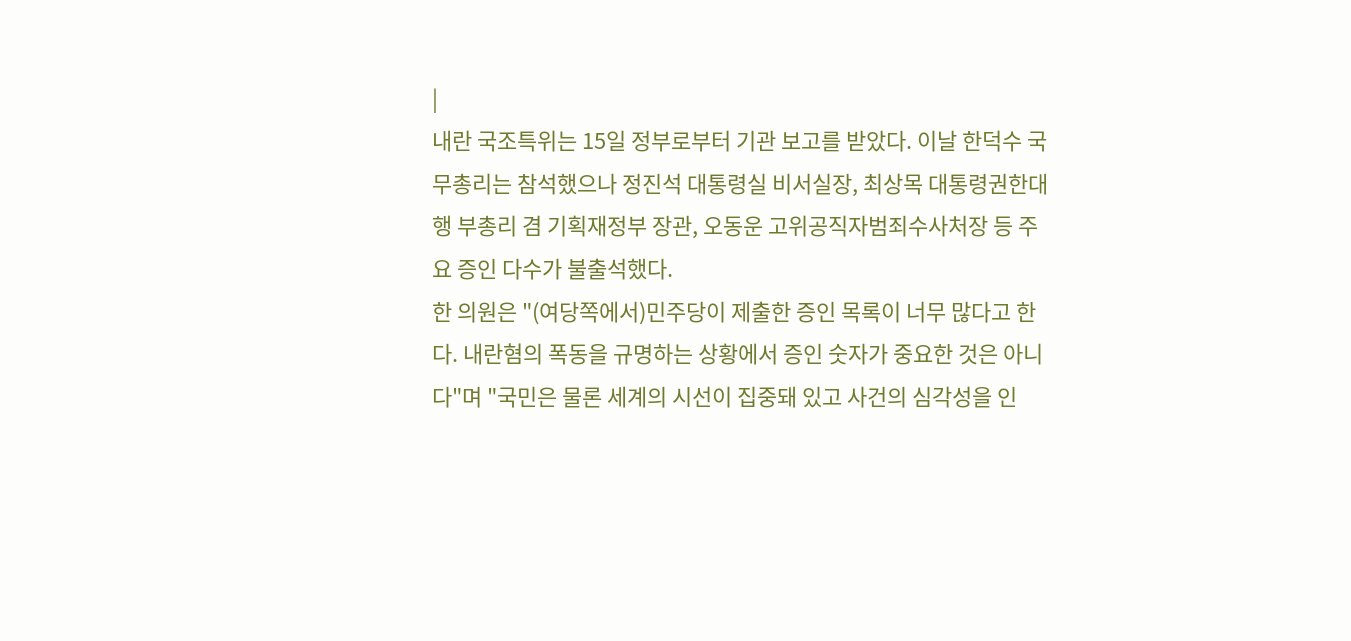|
내란 국조특위는 15일 정부로부터 기관 보고를 받았다. 이날 한덕수 국무총리는 참석했으나 정진석 대통령실 비서실장, 최상목 대통령권한대행 부총리 겸 기획재정부 장관, 오동운 고위공직자범죄수사처장 등 주요 증인 다수가 불출석했다.
한 의원은 "(여당쪽에서)민주당이 제출한 증인 목록이 너무 많다고 한다. 내란혐의 폭동을 규명하는 상황에서 증인 숫자가 중요한 것은 아니다"며 "국민은 물론 세계의 시선이 집중돼 있고 사건의 심각성을 인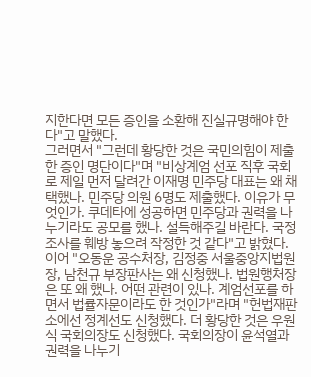지한다면 모든 증인을 소환해 진실규명해야 한다"고 말했다.
그러면서 "그런데 황당한 것은 국민의힘이 제출한 증인 명단이다"며 "비상계엄 선포 직후 국회로 제일 먼저 달려간 이재명 민주당 대표는 왜 채택했나. 민주당 의원 6명도 제출했다. 이유가 무엇인가. 쿠데타에 성공하면 민주당과 권력을 나누기라도 공모를 했나. 설득해주길 바란다. 국정조사를 훼방 놓으려 작정한 것 같다"고 밝혔다.
이어 "오동운 공수처장, 김정중 서울중앙지법원장, 남천규 부장판사는 왜 신청했나. 법원행처장은 또 왜 했나. 어떤 관련이 있나. 계엄선포를 하면서 법률자문이라도 한 것인가"라며 "헌법재판소에선 정계선도 신청했다. 더 황당한 것은 우원식 국회의장도 신청했다. 국회의장이 윤석열과 권력을 나누기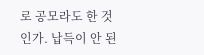로 공모라도 한 것인가. 납득이 안 된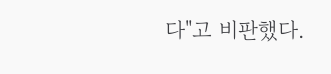다"고 비판했다.